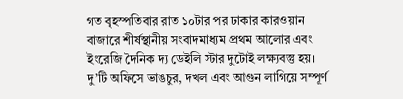গত বৃহস্পতিবার রাত ১০টার পর ঢাকার কারওয়ান বাজারে শীর্ষস্থানীয় সংবাদমাধ্যম প্রথম আলোর এবং ইংরেজি দৈনিক দ্য ডেইলি স্টার দুটোই লক্ষ্যবস্তু হয়। দু’টি অফিসে ভাঙচুর, দখল এবং আগুন লাগিয়ে সম্পূর্ণ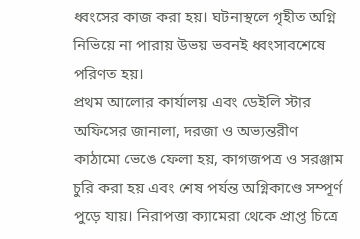ধ্বংসের কাজ করা হয়। ঘটনাস্থলে গৃহীত অগ্নি নিভিয়ে না পারায় উভয় ভবনই ধ্বংসাবশেষে পরিণত হয়।
প্রথম আলোর কার্যালয় এবং ডেইলি স্টার অফিসের জানালা, দরজা ও অভ্যন্তরীণ কাঠামো ভেঙে ফেলা হয়, কাগজপত্র ও সরঞ্জাম চুরি করা হয় এবং শেষ পর্যন্ত অগ্নিকাণ্ডে সম্পূর্ণ পুড়ে যায়। নিরাপত্তা ক্যামেরা থেকে প্রাপ্ত চিত্রে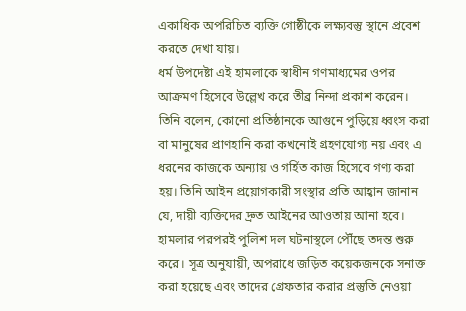একাধিক অপরিচিত ব্যক্তি গোষ্ঠীকে লক্ষ্যবস্তু স্থানে প্রবেশ করতে দেখা যায়।
ধর্ম উপদেষ্টা এই হামলাকে স্বাধীন গণমাধ্যমের ওপর আক্রমণ হিসেবে উল্লেখ করে তীব্র নিন্দা প্রকাশ করেন। তিনি বলেন, কোনো প্রতিষ্ঠানকে আগুনে পুড়িয়ে ধ্বংস করা বা মানুষের প্রাণহানি করা কখনোই গ্রহণযোগ্য নয় এবং এ ধরনের কাজকে অন্যায় ও গর্হিত কাজ হিসেবে গণ্য করা হয়। তিনি আইন প্রয়োগকারী সংস্থার প্রতি আহ্বান জানান যে, দায়ী ব্যক্তিদের দ্রুত আইনের আওতায় আনা হবে।
হামলার পরপরই পুলিশ দল ঘটনাস্থলে পৌঁছে তদন্ত শুরু করে। সূত্র অনুযায়ী, অপরাধে জড়িত কয়েকজনকে সনাক্ত করা হয়েছে এবং তাদের গ্রেফতার করার প্রস্তুতি নেওয়া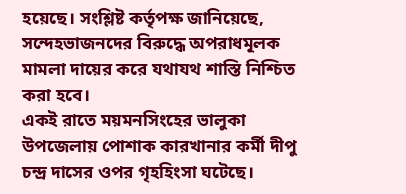হয়েছে। সংশ্লিষ্ট কর্তৃপক্ষ জানিয়েছে, সন্দেহভাজনদের বিরুদ্ধে অপরাধমূলক মামলা দায়ের করে যথাযথ শাস্তি নিশ্চিত করা হবে।
একই রাতে ময়মনসিংহের ভালুকা উপজেলায় পোশাক কারখানার কর্মী দীপু চন্দ্র দাসের ওপর গৃহহিংসা ঘটেছে।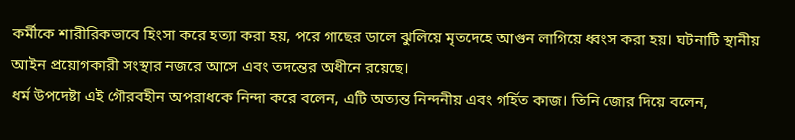কর্মীকে শারীরিকভাবে হিংসা করে হত্যা করা হয়, পরে গাছের ডালে ঝুলিয়ে মৃতদেহে আগুন লাগিয়ে ধ্বংস করা হয়। ঘটনাটি স্থানীয় আইন প্রয়োগকারী সংস্থার নজরে আসে এবং তদন্তের অধীনে রয়েছে।
ধর্ম উপদেষ্টা এই গৌরবহীন অপরাধকে নিন্দা করে বলেন, এটি অত্যন্ত নিন্দনীয় এবং গর্হিত কাজ। তিনি জোর দিয়ে বলেন,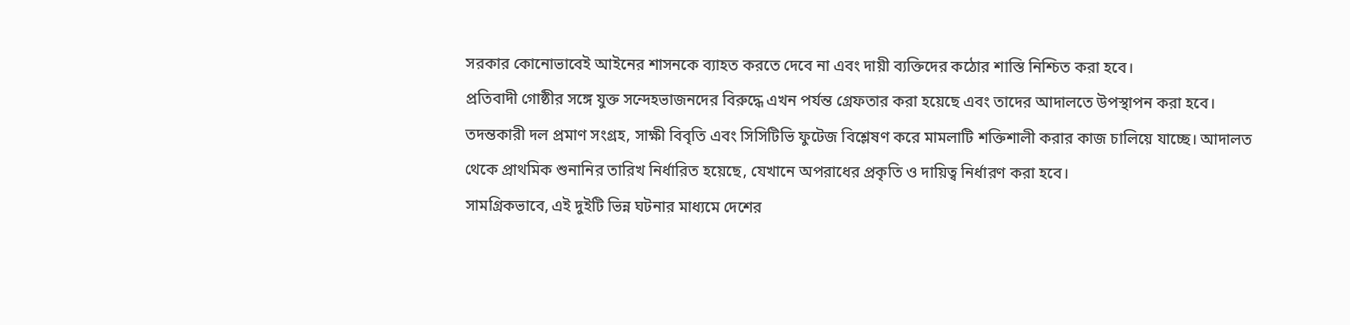সরকার কোনোভাবেই আইনের শাসনকে ব্যাহত করতে দেবে না এবং দায়ী ব্যক্তিদের কঠোর শাস্তি নিশ্চিত করা হবে।
প্রতিবাদী গোষ্ঠীর সঙ্গে যুক্ত সন্দেহভাজনদের বিরুদ্ধে এখন পর্যন্ত গ্রেফতার করা হয়েছে এবং তাদের আদালতে উপস্থাপন করা হবে। তদন্তকারী দল প্রমাণ সংগ্রহ, সাক্ষী বিবৃতি এবং সিসিটিভি ফুটেজ বিশ্লেষণ করে মামলাটি শক্তিশালী করার কাজ চালিয়ে যাচ্ছে। আদালত থেকে প্রাথমিক শুনানির তারিখ নির্ধারিত হয়েছে, যেখানে অপরাধের প্রকৃতি ও দায়িত্ব নির্ধারণ করা হবে।
সামগ্রিকভাবে, এই দুইটি ভিন্ন ঘটনার মাধ্যমে দেশের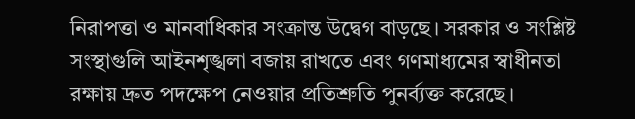নিরাপত্তা ও মানবাধিকার সংক্রান্ত উদ্বেগ বাড়ছে। সরকার ও সংশ্লিষ্ট সংস্থাগুলি আইনশৃঙ্খলা বজায় রাখতে এবং গণমাধ্যমের স্বাধীনতা রক্ষায় দ্রুত পদক্ষেপ নেওয়ার প্রতিশ্রুতি পুনর্ব্যক্ত করেছে।